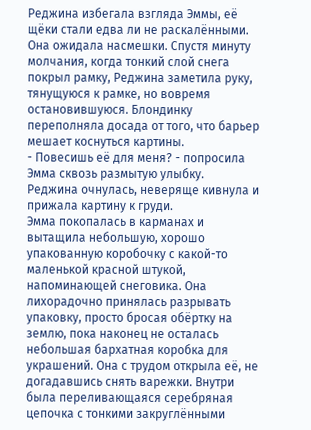Реджина избегала взгляда Эммы, её щёки стали едва ли не раскалёнными. Она ожидала насмешки. Спустя минуту молчания, когда тонкий слой снега покрыл рамку, Реджина заметила руку, тянущуюся к рамке, но вовремя остановившуюся. Блондинку переполняла досада от того, что барьер мешает коснуться картины.
- Повесишь её для меня? - попросила Эмма сквозь размытую улыбку.
Реджина очнулась, неверяще кивнула и прижала картину к груди.
Эмма покопалась в карманах и вытащила небольшую, хорошо упакованную коробочку с какой-то маленькой красной штукой, напоминающей снеговика. Она лихорадочно принялась разрывать упаковку, просто бросая обёртку на землю, пока наконец не осталась небольшая бархатная коробка для украшений. Она с трудом открыла её, не догадавшись снять варежки. Внутри была переливающаяся серебряная цепочка с тонкими закруглёнными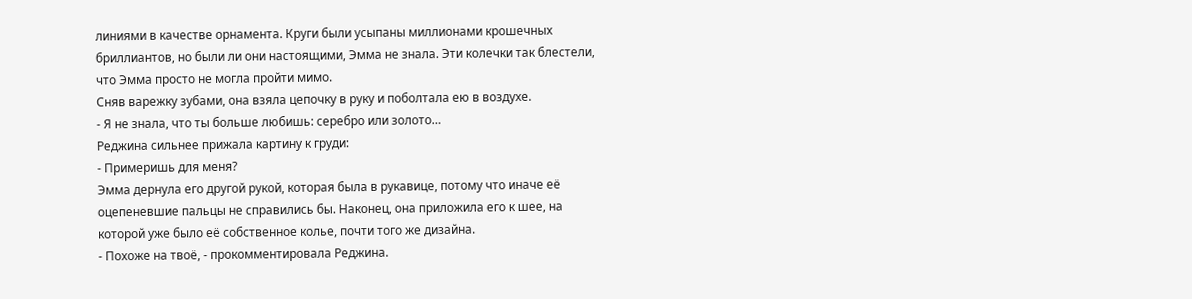линиями в качестве орнамента. Круги были усыпаны миллионами крошечных бриллиантов, но были ли они настоящими, Эмма не знала. Эти колечки так блестели, что Эмма просто не могла пройти мимо.
Сняв варежку зубами, она взяла цепочку в руку и поболтала ею в воздухе.
- Я не знала, что ты больше любишь: серебро или золото…
Реджина сильнее прижала картину к груди:
- Примеришь для меня?
Эмма дернула его другой рукой, которая была в рукавице, потому что иначе её оцепеневшие пальцы не справились бы. Наконец, она приложила его к шее, на которой уже было её собственное колье, почти того же дизайна.
- Похоже на твоё, - прокомментировала Реджина.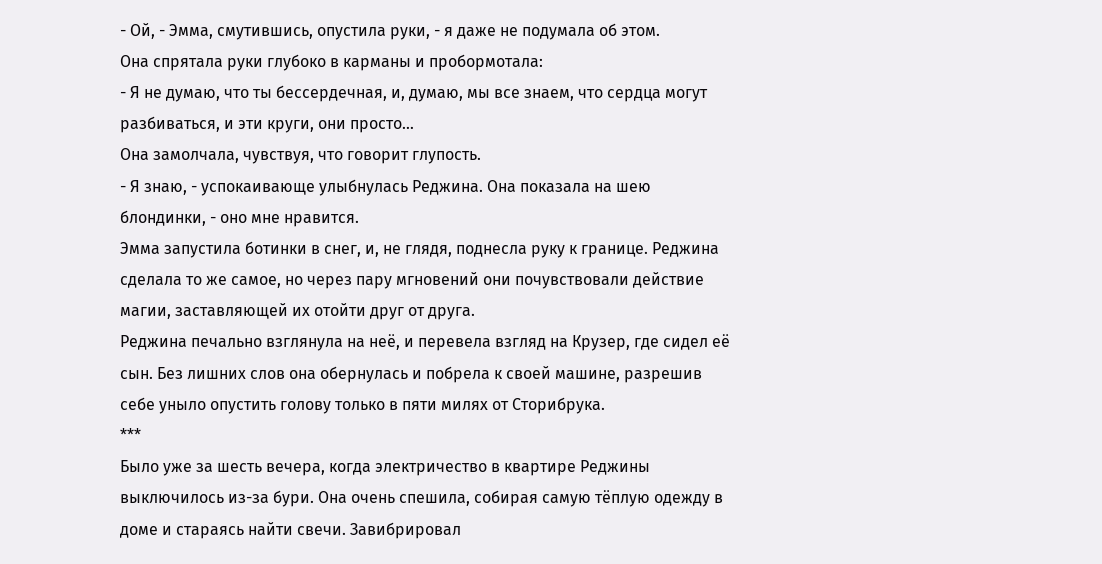- Ой, - Эмма, смутившись, опустила руки, - я даже не подумала об этом.
Она спрятала руки глубоко в карманы и пробормотала:
- Я не думаю, что ты бессердечная, и, думаю, мы все знаем, что сердца могут разбиваться, и эти круги, они просто…
Она замолчала, чувствуя, что говорит глупость.
- Я знаю, - успокаивающе улыбнулась Реджина. Она показала на шею блондинки, - оно мне нравится.
Эмма запустила ботинки в снег, и, не глядя, поднесла руку к границе. Реджина сделала то же самое, но через пару мгновений они почувствовали действие магии, заставляющей их отойти друг от друга.
Реджина печально взглянула на неё, и перевела взгляд на Крузер, где сидел её сын. Без лишних слов она обернулась и побрела к своей машине, разрешив себе уныло опустить голову только в пяти милях от Сторибрука.
***
Было уже за шесть вечера, когда электричество в квартире Реджины выключилось из-за бури. Она очень спешила, собирая самую тёплую одежду в доме и стараясь найти свечи. Завибрировал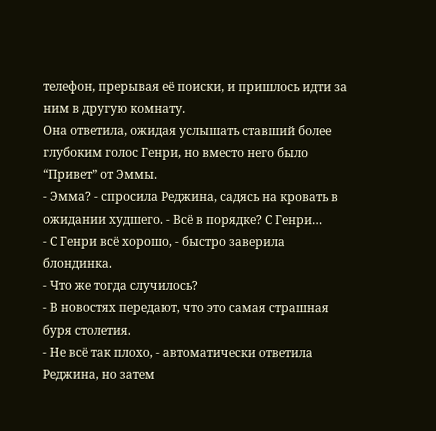телефон, прерывая её поиски, и пришлось идти за ним в другую комнату.
Она ответила, ожидая услышать ставший более глубоким голос Генри, но вместо него было “Привет” от Эммы.
- Эмма? - спросила Реджина, садясь на кровать в ожидании худшего. - Всё в порядке? С Генри…
- С Генри всё хорошо, - быстро заверила блондинка.
- Что же тогда случилось?
- В новостях передают, что это самая страшная буря столетия.
- Не всё так плохо, - автоматически ответила Реджина, но затем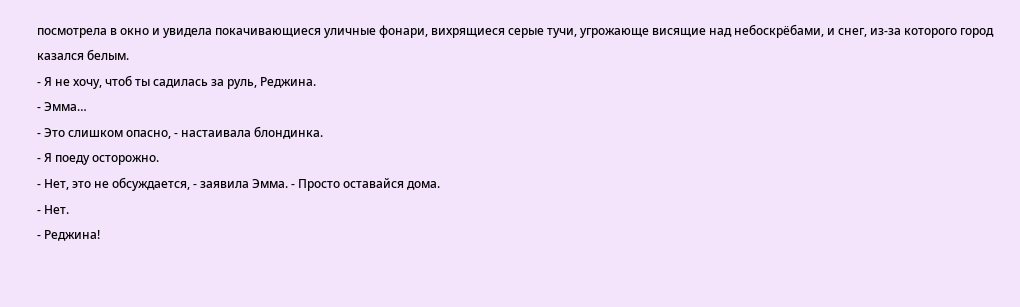посмотрела в окно и увидела покачивающиеся уличные фонари, вихрящиеся серые тучи, угрожающе висящие над небоскрёбами, и снег, из-за которого город казался белым.
- Я не хочу, чтоб ты садилась за руль, Реджина.
- Эмма…
- Это слишком опасно, - настаивала блондинка.
- Я поеду осторожно.
- Нет, это не обсуждается, - заявила Эмма. - Просто оставайся дома.
- Нет.
- Реджина!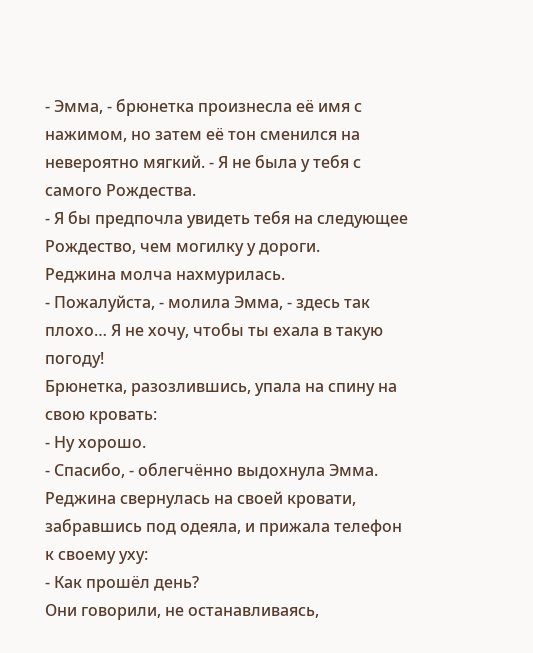- Эмма, - брюнетка произнесла её имя с нажимом, но затем её тон сменился на невероятно мягкий. - Я не была у тебя с самого Рождества.
- Я бы предпочла увидеть тебя на следующее Рождество, чем могилку у дороги.
Реджина молча нахмурилась.
- Пожалуйста, - молила Эмма, - здесь так плохо… Я не хочу, чтобы ты ехала в такую погоду!
Брюнетка, разозлившись, упала на спину на свою кровать:
- Ну хорошо.
- Спасибо, - облегчённо выдохнула Эмма.
Реджина свернулась на своей кровати, забравшись под одеяла, и прижала телефон к своему уху:
- Как прошёл день?
Они говорили, не останавливаясь,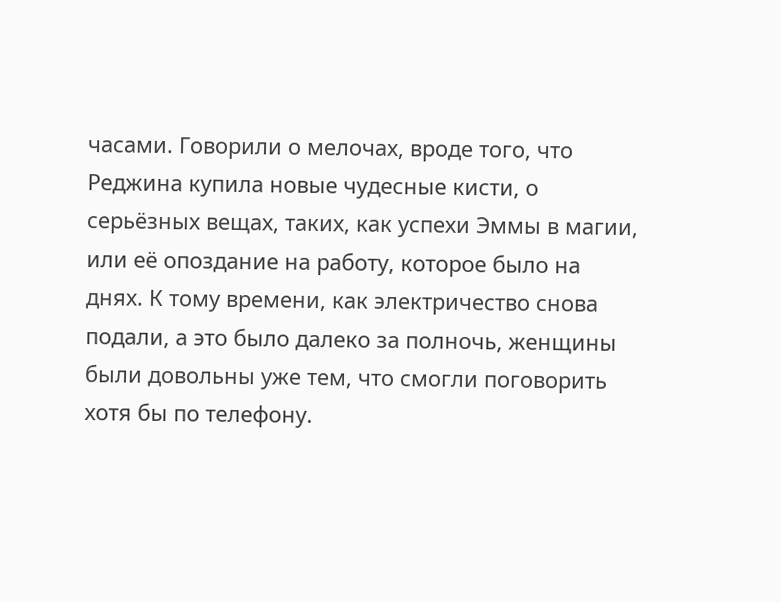часами. Говорили о мелочах, вроде того, что Реджина купила новые чудесные кисти, о серьёзных вещах, таких, как успехи Эммы в магии, или её опоздание на работу, которое было на днях. К тому времени, как электричество снова подали, а это было далеко за полночь, женщины были довольны уже тем, что смогли поговорить хотя бы по телефону.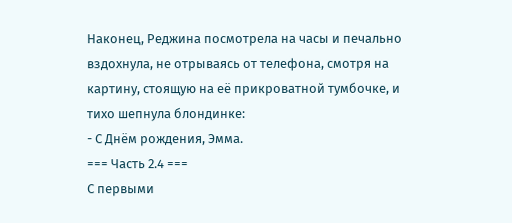Наконец, Реджина посмотрела на часы и печально вздохнула, не отрываясь от телефона, смотря на картину, стоящую на её прикроватной тумбочке, и тихо шепнула блондинке:
- С Днём рождения, Эмма.
=== Часть 2.4 ===
С первыми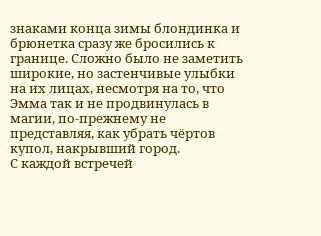знаками конца зимы блондинка и брюнетка сразу же бросились к границе. Сложно было не заметить широкие, но застенчивые улыбки на их лицах, несмотря на то, что Эмма так и не продвинулась в магии, по-прежнему не представляя, как убрать чёртов купол, накрывший город.
С каждой встречей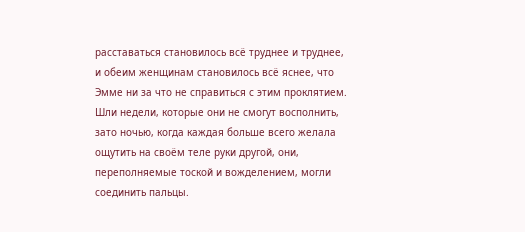расставаться становилось всё труднее и труднее, и обеим женщинам становилось всё яснее, что Эмме ни за что не справиться с этим проклятием. Шли недели, которые они не смогут восполнить, зато ночью, когда каждая больше всего желала ощутить на своём теле руки другой, они, переполняемые тоской и вожделением, могли соединить пальцы.